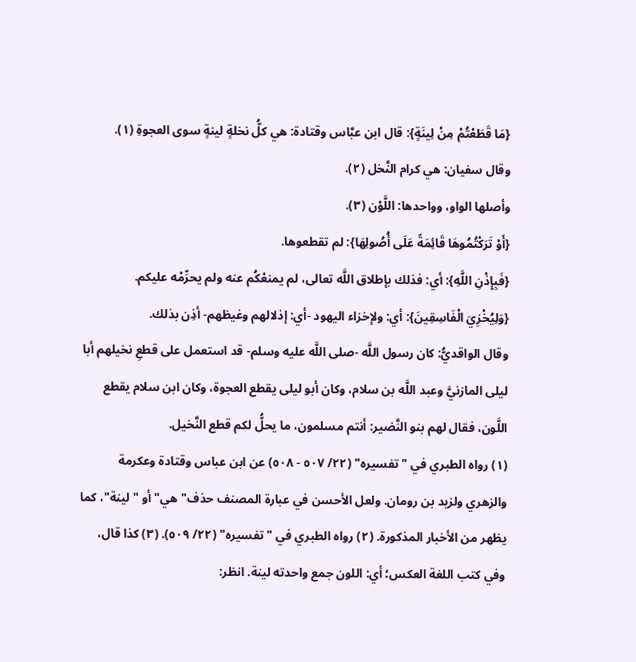{مَا قَطَعْتُمْ مِنْ لِينَةٍ}: قال ابن عبَّاس وقتادة: هي كلُّ نخلةٍ لينةٍ سوى العجوةِ (١).
وقال سفيان: هي كرام النَّخل (٢).
وأصلها الواو، وواحدها: اللَّوْن (٣).
{أَوْ تَرَكْتُمُوهَا قَائِمَةً عَلَى أُصُولِهَا}: لم تقطعوها.
{فَبِإِذْنِ اللَّهِ}: أي: فذلك بإطلاق اللَّه تعالى، لم يمنعْكُم عنه ولم يحرِّمْه عليكم.
{وَلِيُخْزِيَ الْفَاسِقِينَ}: أي: ولإخزاء اليهود -أي: إذلالهم وغيظهم- أذِن بذلك.
وقال الواقديُّ: كان رسول اللَّه -صلى اللَّه عليه وسلم- قد استعمل على قطعِ نخيلهم أبا ليلى المازنيَّ وعبد اللَّه بن سلام، وكان أبو ليلى يقطع العجوة، وكان ابن سلام يقطع اللَّون، فقال لهم بنو النَّضير: أنتم مسلمون، ما يحلُّ لكم قطع النَّخيل.
(١) رواه الطبري في "تفسيره" (٢٢/ ٥٠٧ - ٥٠٨) عن ابن عباس وقتادة وعكرمة والزهري ولزيد بن رومان. ولعل الأحسن في عبارة المصنف حذف"هي" أو "لينة"، كما يظهر من الأخبار المذكورة. (٢) رواه الطبري في "تفسيره" (٢٢/ ٥٠٩). (٣) كذا قال، وفي كتب اللغة العكس؛ أي: اللون جمع واحدته لينة. انظر: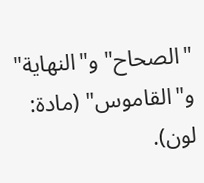"الصحاح" و"النهاية" و"القاموس" (مادة: لون).